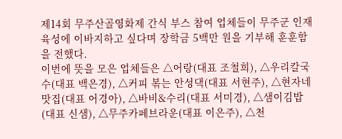제14회 무주산골영화제 간식 부스 참여 업체들이 무주군 인재 육성에 이바지하고 싶다며 장학금 5백만 원을 기부해 훈훈함을 전했다.
이번에 뜻을 모은 업체들은 △어랑(대표 조철희), △우리칼국수(대표 백은경), △커피 볶는 안성댁(대표 서현주), △현자네맛집(대표 어경아), △바비&수리(대표 서미경), △샘이김밥(대표 신샘), △무주카페브라운(대표 이은주), △천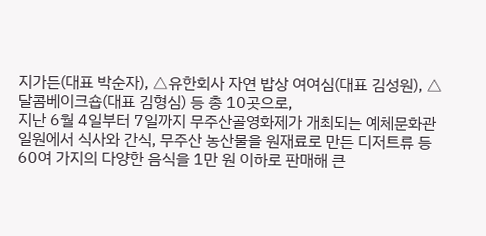지가든(대표 박순자), △유한회사 자연 밥상 여여심(대표 김성원), △달콤베이크숍(대표 김형심) 등 총 10곳으로,
지난 6월 4일부터 7일까지 무주산골영화제가 개최되는 예체문화관 일원에서 식사와 간식, 무주산 농산물을 원재료로 만든 디저트류 등 60여 가지의 다양한 음식을 1만 원 이하로 판매해 큰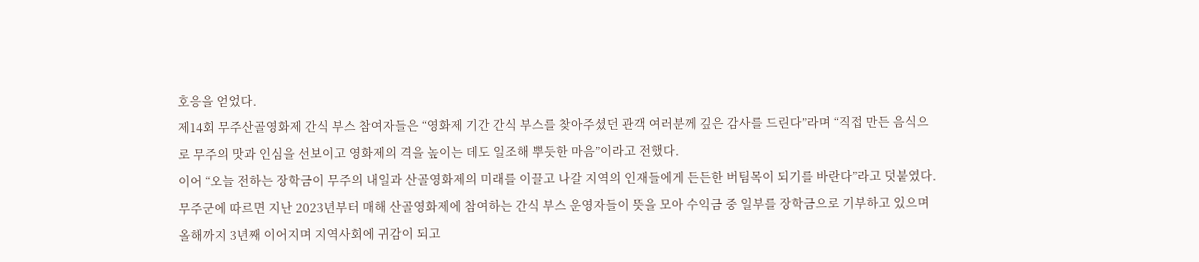호응을 얻었다.
제14회 무주산골영화제 간식 부스 참여자들은 “영화제 기간 간식 부스를 찾아주셨던 관객 여러분께 깊은 감사를 드린다”라며 “직접 만든 음식으로 무주의 맛과 인심을 선보이고 영화제의 격을 높이는 데도 일조해 뿌듯한 마음”이라고 전했다.
이어 “오늘 전하는 장학금이 무주의 내일과 산골영화제의 미래를 이끌고 나갈 지역의 인재들에게 든든한 버팀목이 되기를 바란다”라고 덧붙였다.
무주군에 따르면 지난 2023년부터 매해 산골영화제에 참여하는 간식 부스 운영자들이 뜻을 모아 수익금 중 일부를 장학금으로 기부하고 있으며 올해까지 3년째 이어지며 지역사회에 귀감이 되고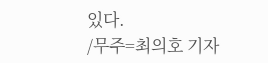있다.
/무주=최의호 기자